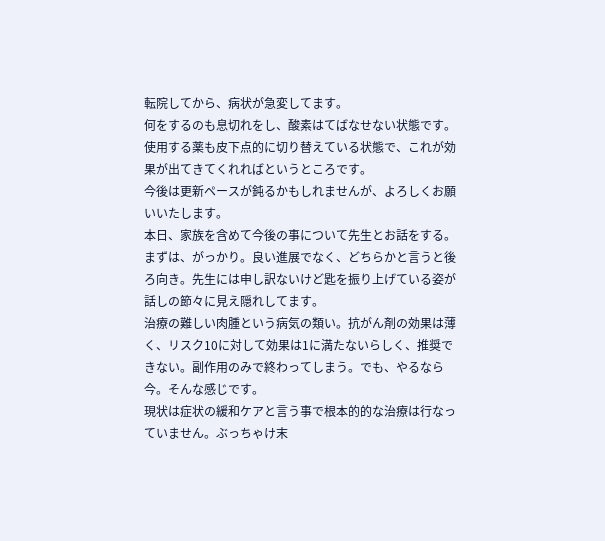転院してから、病状が急変してます。
何をするのも息切れをし、酸素はてばなせない状態です。
使用する薬も皮下点的に切り替えている状態で、これが効果が出てきてくれればというところです。
今後は更新ペースが鈍るかもしれませんが、よろしくお願いいたします。
本日、家族を含めて今後の事について先生とお話をする。
まずは、がっかり。良い進展でなく、どちらかと言うと後ろ向き。先生には申し訳ないけど匙を振り上げている姿が話しの節々に見え隠れしてます。
治療の難しい肉腫という病気の類い。抗がん剤の効果は薄く、リスク10に対して効果は1に満たないらしく、推奨できない。副作用のみで終わってしまう。でも、やるなら今。そんな感じです。
現状は症状の緩和ケアと言う事で根本的的な治療は行なっていません。ぶっちゃけ末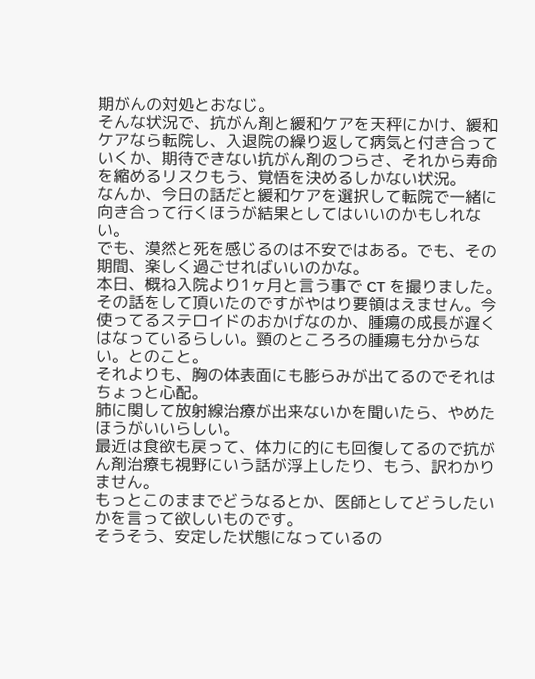期がんの対処とおなじ。
そんな状況で、抗がん剤と緩和ケアを天秤にかけ、緩和ケアなら転院し、入退院の繰り返して病気と付き合っていくか、期待できない抗がん剤のつらさ、それから寿命を縮めるリスクもう、覚悟を決めるしかない状況。
なんか、今日の話だと緩和ケアを選択して転院で一緒に向き合って行くほうが結果としてはいいのかもしれない。
でも、漠然と死を感じるのは不安ではある。でも、その期間、楽しく過ごせればいいのかな。
本日、概ね入院より1ヶ月と言う事で CT を撮りました。
その話をして頂いたのですがやはり要領はえません。今使ってるステロイドのおかげなのか、腫瘍の成長が遅くはなっているらしい。頸のところろの腫瘍も分からない。とのこと。
それよりも、胸の体表面にも膨らみが出てるのでそれはちょっと心配。
肺に関して放射線治療が出来ないかを聞いたら、やめたほうがいいらしい。
最近は食欲も戻って、体力に的にも回復してるので抗がん剤治療も視野にいう話が浮上したり、もう、訳わかりません。
もっとこのままでどうなるとか、医師としてどうしたいかを言って欲しいものです。
そうそう、安定した状態になっているの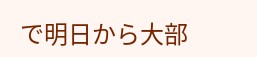で明日から大部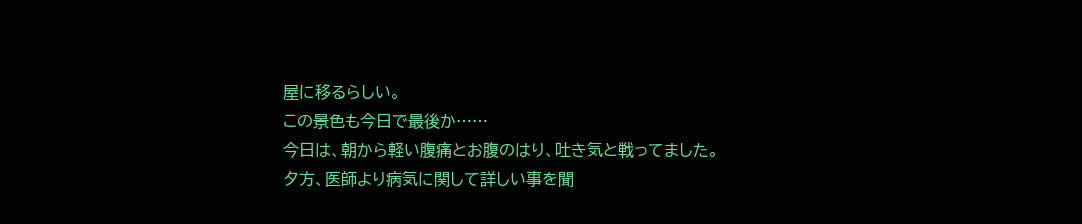屋に移るらしい。
この景色も今日で最後か……
今日は、朝から軽い腹痛とお腹のはり、吐き気と戦ってました。
夕方、医師より病気に関して詳しい事を聞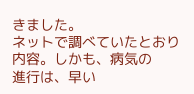きました。
ネットで調べていたとおり内容。しかも、病気の
進行は、早い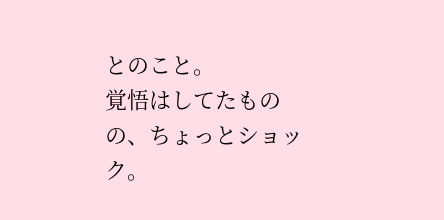とのこと。
覚悟はしてたものの、ちょっとショック。